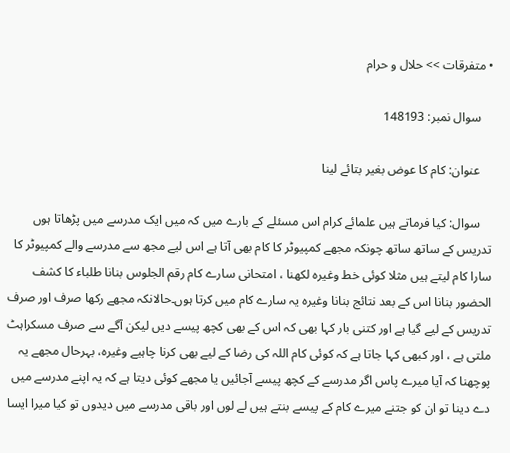• متفرقات >> حلال و حرام

    سوال نمبر: 148193

    عنوان: کام کا عوض بغیر بتائے لینا

    سوال: کیا فرماتے ہیں علمائے کرام اس مسئلے کے بارے میں کہ میں ایک مدرسے میں پڑھاتا ہوں تدریس کے ساتھ ساتھ چونکہ مجھے کمپیوٹر کا کام بھی آتا ہے اس لیے مجھ سے مدرسے والے کمپیوٹر کا سارا کام لیتے ہیں مثلا کوئی خط وغیرہ لکھنا ، امتحانی سارے کام رقم الجلوس بنانا طلباء کا کشف الحضور بنانا اس کے بعد نتائج بنانا وغیرہ یہ سارے کام میں کرتا ہوں۔حالانکہ مجھے رکھا صرف اور صرف تدریس کے لیے گیا ہے اور کتنی بار کہا بھی کہ اس کے بھی کچھ پیسے دیں لیکن آگے سے صرف مسکراہٹ ملتی ہے ، اور کبھی کہا جاتا ہے کہ کوئی کام اللہ کی رضا کے لیے بھی کرنا چاہیے وغیرہ، بہرحال مجھے یہ پوچھنا کہ آیا میرے پاس اگر مدرسے کے کچھ پیسے آجائیں یا مجھے کوئی دیتا ہے کہ یہ اپنے مدرسے میں دے دینا تو ان کو جتنے میرے کام کے پیسے بنتے ہیں لے لوں اور باقی مدرسے میں دیدوں تو کیا میرا ایسا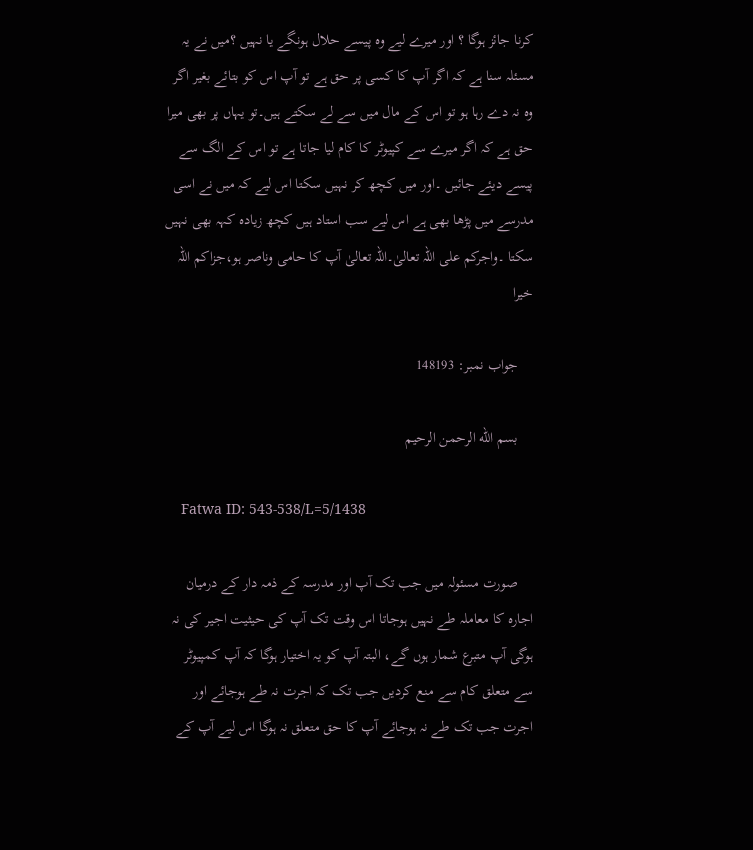کرنا جائز ہوگا ؟ اور میرے لیے وہ پیسے حلال ہونگے یا نہیں ؟میں نے یہ مسئلہ سنا ہے کہ اگر آپ کا کسی پر حق ہے تو آپ اس کو بتائے بغیر اگر وہ نہ دے رہا ہو تو اس کے مال میں سے لے سکتے ہیں۔تو یہاں پر بھی میرا حق ہے کہ اگر میرے سے کپیوٹر کا کام لیا جاتا ہے تو اس کے الگ سے پیسے دیئے جائیں ۔اور میں کچھ کر نہیں سکتا اس لیے کہ میں نے اسی مدرسے میں پڑھا بھی ہے اس لیے سب استاد ہیں کچھ زیادہ کہہ بھی نہیں سکتا ۔واجرکم علی اللہ تعالیٰ۔اللہ تعالیٰ آپ کا حامی وناصر ہو،جزاکم اللہ خیرا

    جواب نمبر: 148193

    بسم الله الرحمن الرحيم

    Fatwa ID: 543-538/L=5/1438

    صورت مسئولہ میں جب تک آپ اور مدرسہ کے ذمہ دار کے درمیان اجارہ کا معاملہ طے نہیں ہوجاتا اس وقت تک آپ کی حیثیت اجیر کی نہ ہوگی آپ متبرع شمار ہوں گے، البتہ آپ کو یہ اختیار ہوگا کہ آپ کمپیوٹر سے متعلق کام سے منع کردیں جب تک کہ اجرت نہ طے ہوجائے اور اجرت جب تک طے نہ ہوجائے آپ کا حق متعلق نہ ہوگا اس لیے آپ کے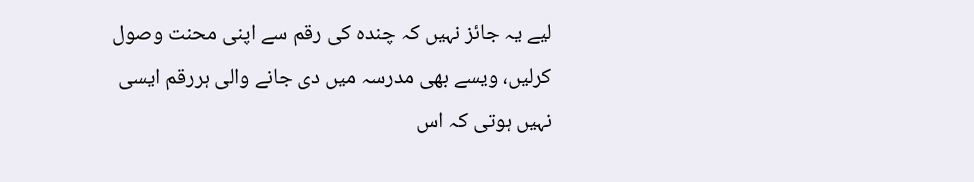لیے یہ جائز نہیں کہ چندہ کی رقم سے اپنی محنت وصول کرلیں، ویسے بھی مدرسہ میں دی جانے والی ہررقم ایسی نہیں ہوتی کہ اس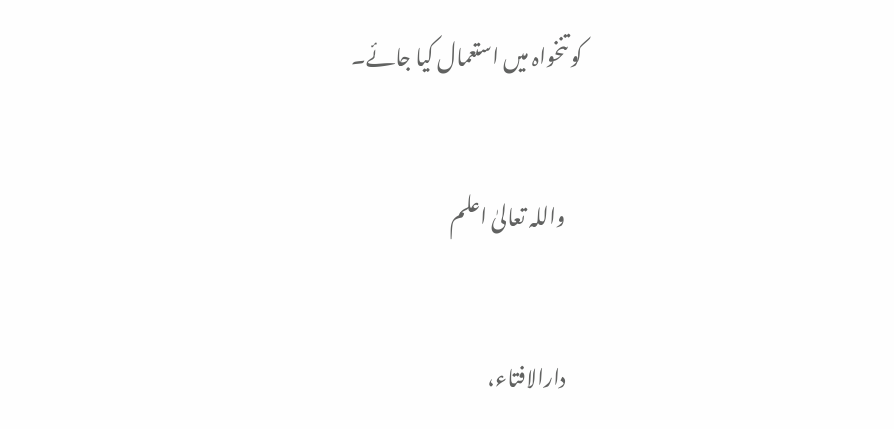کو تنخواہ میں استعمال کیا جائے۔


    واللہ تعالیٰ اعلم


    دارالافتاء،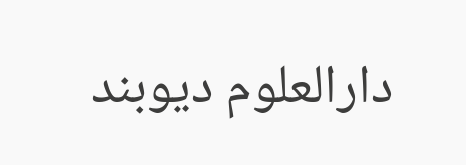دارالعلوم دیوبند